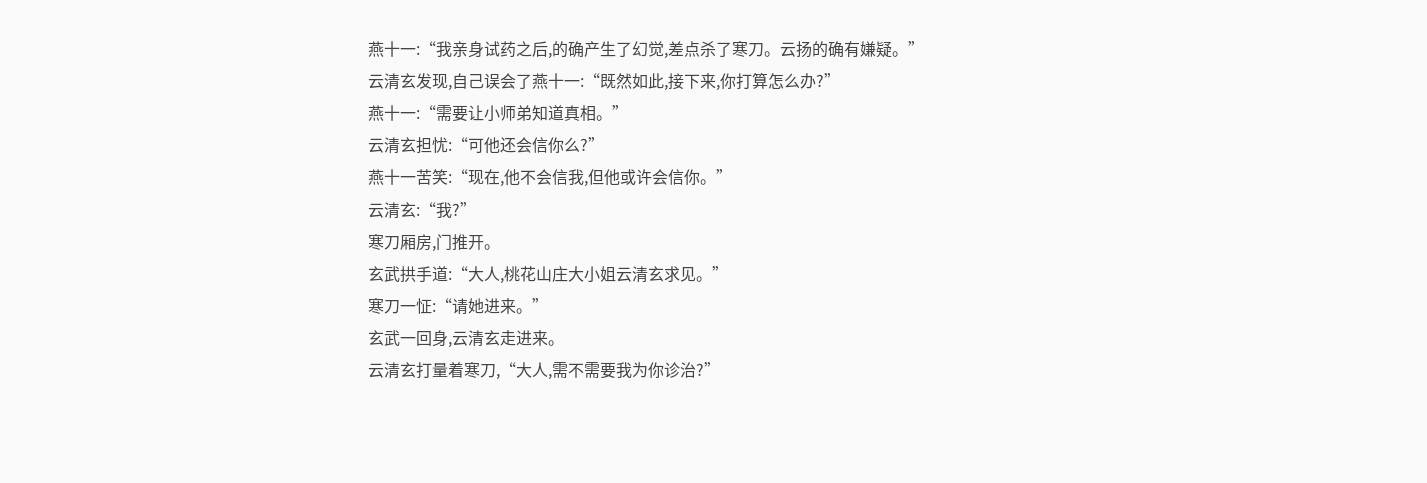燕十一:“我亲身试药之后,的确产生了幻觉,差点杀了寒刀。云扬的确有嫌疑。”
云清玄发现,自己误会了燕十一:“既然如此,接下来,你打算怎么办?”
燕十一:“需要让小师弟知道真相。”
云清玄担忧:“可他还会信你么?”
燕十一苦笑:“现在,他不会信我,但他或许会信你。”
云清玄:“我?”
寒刀厢房,门推开。
玄武拱手道:“大人,桃花山庄大小姐云清玄求见。”
寒刀一怔:“请她进来。”
玄武一回身,云清玄走进来。
云清玄打量着寒刀,“大人,需不需要我为你诊治?”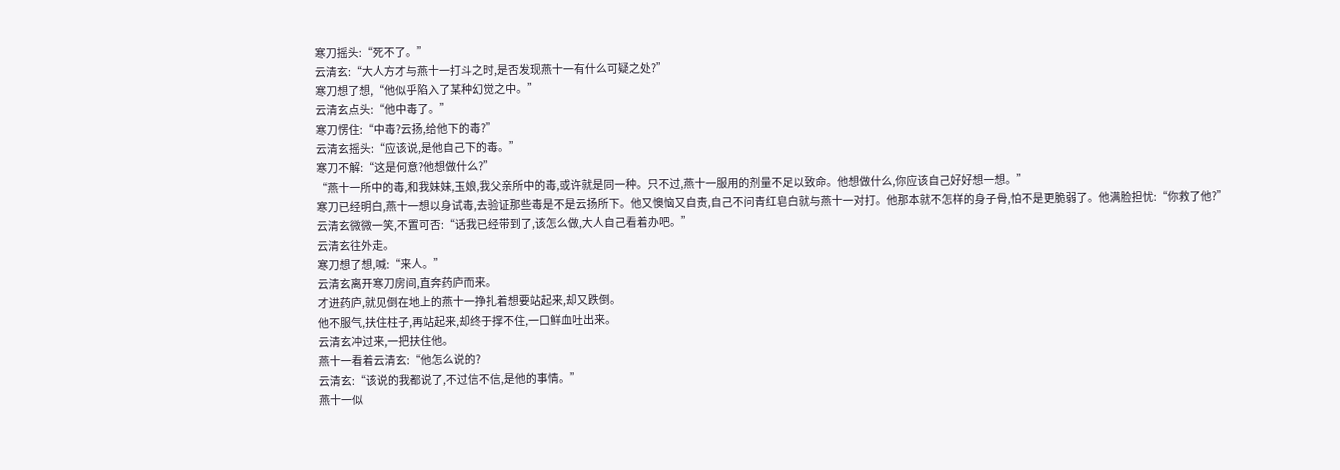寒刀摇头:“死不了。”
云清玄:“大人方才与燕十一打斗之时,是否发现燕十一有什么可疑之处?”
寒刀想了想,“他似乎陷入了某种幻觉之中。”
云清玄点头:“他中毒了。”
寒刀愣住:“中毒?云扬,给他下的毒?”
云清玄摇头:“应该说,是他自己下的毒。”
寒刀不解:“这是何意?他想做什么?”
“燕十一所中的毒,和我妹妹,玉娘,我父亲所中的毒,或许就是同一种。只不过,燕十一服用的剂量不足以致命。他想做什么,你应该自己好好想一想。”
寒刀已经明白,燕十一想以身试毒,去验证那些毒是不是云扬所下。他又懊恼又自责,自己不问青红皂白就与燕十一对打。他那本就不怎样的身子骨,怕不是更脆弱了。他满脸担忧:“你救了他?”
云清玄微微一笑,不置可否:“话我已经带到了,该怎么做,大人自己看着办吧。”
云清玄往外走。
寒刀想了想,喊:“来人。”
云清玄离开寒刀房间,直奔药庐而来。
才进药庐,就见倒在地上的燕十一挣扎着想要站起来,却又跌倒。
他不服气,扶住柱子,再站起来,却终于撑不住,一口鲜血吐出来。
云清玄冲过来,一把扶住他。
燕十一看着云清玄:“他怎么说的?
云清玄:“该说的我都说了,不过信不信,是他的事情。”
燕十一似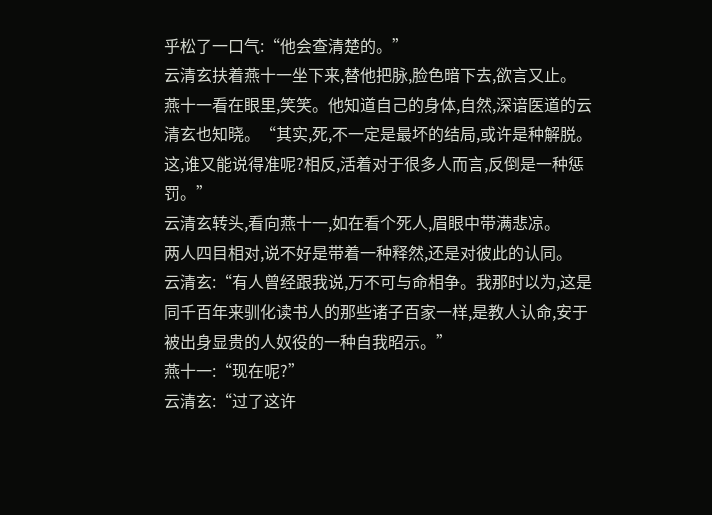乎松了一口气:“他会查清楚的。”
云清玄扶着燕十一坐下来,替他把脉,脸色暗下去,欲言又止。
燕十一看在眼里,笑笑。他知道自己的身体,自然,深谙医道的云清玄也知晓。“其实,死,不一定是最坏的结局,或许是种解脱。这,谁又能说得准呢?相反,活着对于很多人而言,反倒是一种惩罚。”
云清玄转头,看向燕十一,如在看个死人,眉眼中带满悲凉。
两人四目相对,说不好是带着一种释然,还是对彼此的认同。
云清玄:“有人曾经跟我说,万不可与命相争。我那时以为,这是同千百年来驯化读书人的那些诸子百家一样,是教人认命,安于被出身显贵的人奴役的一种自我昭示。”
燕十一:“现在呢?”
云清玄:“过了这许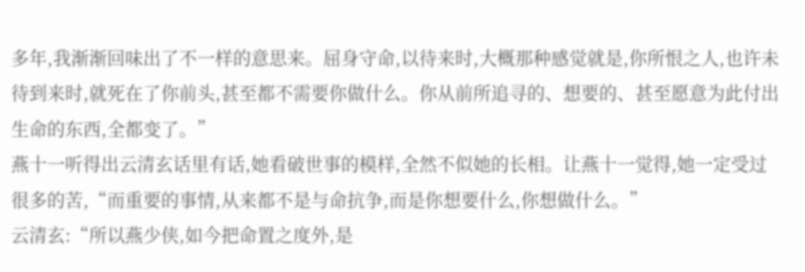多年,我渐渐回味出了不一样的意思来。屈身守命,以待来时,大概那种感觉就是,你所恨之人,也许未待到来时,就死在了你前头,甚至都不需要你做什么。你从前所追寻的、想要的、甚至愿意为此付出生命的东西,全都变了。”
燕十一听得出云清玄话里有话,她看破世事的模样,全然不似她的长相。让燕十一觉得,她一定受过很多的苦,“而重要的事情,从来都不是与命抗争,而是你想要什么,你想做什么。”
云清玄:“所以燕少侠,如今把命置之度外,是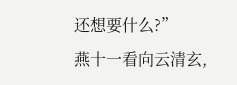还想要什么?”
燕十一看向云清玄,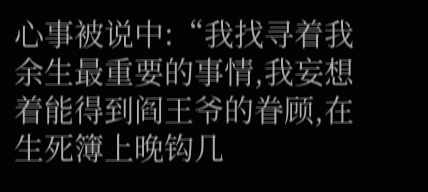心事被说中:“我找寻着我余生最重要的事情,我妄想着能得到阎王爷的眷顾,在生死簿上晚钩几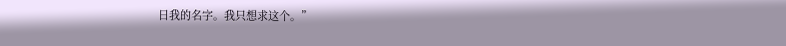日我的名字。我只想求这个。”